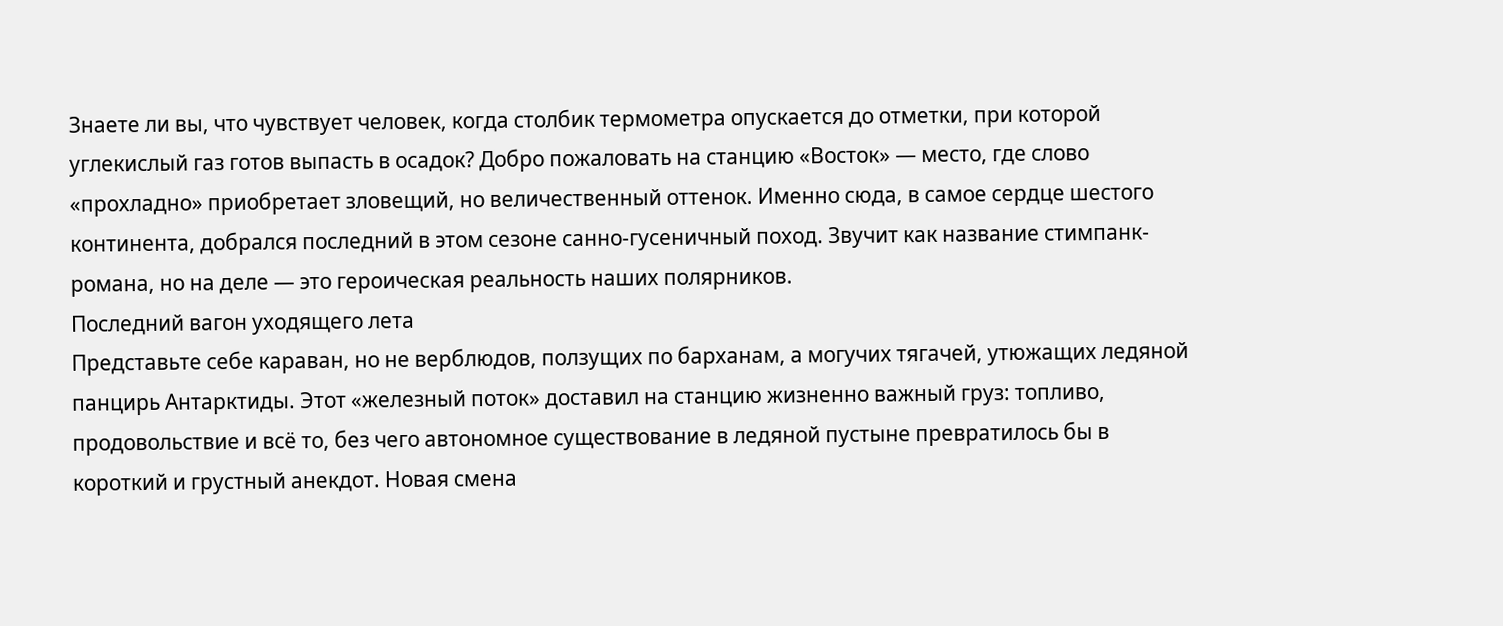Знаете ли вы, что чувствует человек, когда столбик термометра опускается до отметки, при которой углекислый газ готов выпасть в осадок? Добро пожаловать на станцию «Восток» — место, где слово «прохладно» приобретает зловещий, но величественный оттенок. Именно сюда, в самое сердце шестого континента, добрался последний в этом сезоне санно-гусеничный поход. Звучит как название стимпанк-романа, но на деле — это героическая реальность наших полярников.
Последний вагон уходящего лета
Представьте себе караван, но не верблюдов, ползущих по барханам, а могучих тягачей, утюжащих ледяной панцирь Антарктиды. Этот «железный поток» доставил на станцию жизненно важный груз: топливо, продовольствие и всё то, без чего автономное существование в ледяной пустыне превратилось бы в короткий и грустный анекдот. Новая смена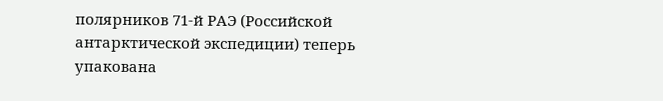полярников 71-й РАЭ (Российской антарктической экспедиции) теперь упакована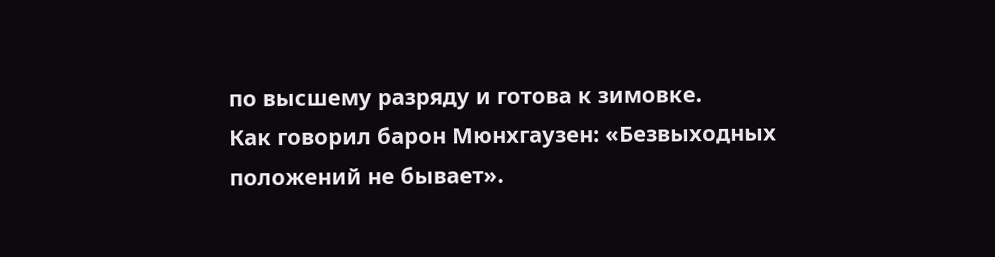по высшему разряду и готова к зимовке.
Как говорил барон Мюнхгаузен: «Безвыходных положений не бывает».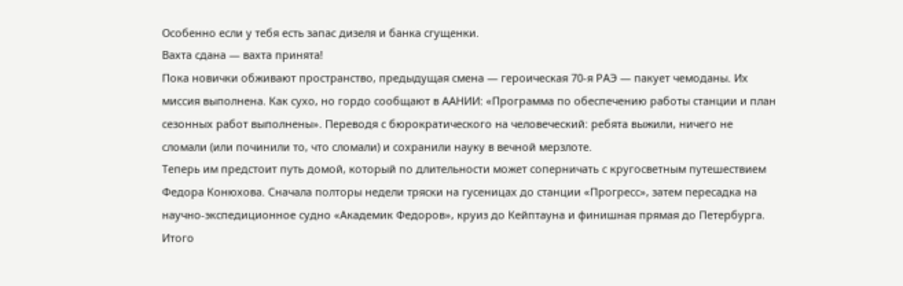Особенно если у тебя есть запас дизеля и банка сгущенки.
Вахта сдана — вахта принята!
Пока новички обживают пространство, предыдущая смена — героическая 70-я РАЭ — пакует чемоданы. Их миссия выполнена. Как сухо, но гордо сообщают в ААНИИ: «Программа по обеспечению работы станции и план сезонных работ выполнены». Переводя с бюрократического на человеческий: ребята выжили, ничего не сломали (или починили то, что сломали) и сохранили науку в вечной мерзлоте.
Теперь им предстоит путь домой, который по длительности может соперничать с кругосветным путешествием Федора Конюхова. Сначала полторы недели тряски на гусеницах до станции «Прогресс», затем пересадка на научно-экспедиционное судно «Академик Федоров», круиз до Кейптауна и финишная прямая до Петербурга. Итого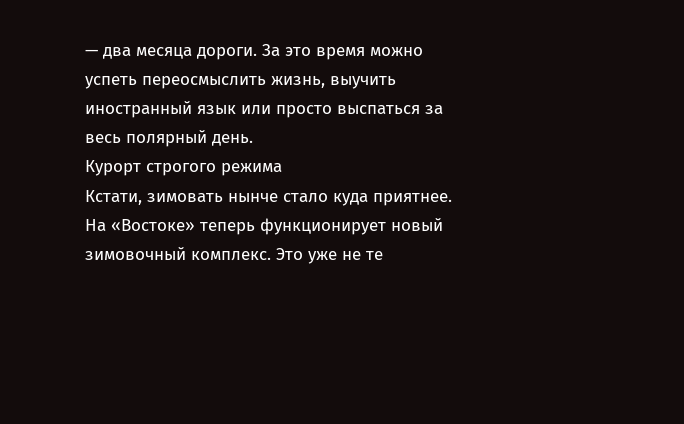— два месяца дороги. За это время можно успеть переосмыслить жизнь, выучить иностранный язык или просто выспаться за весь полярный день.
Курорт строгого режима
Кстати, зимовать нынче стало куда приятнее. На «Востоке» теперь функционирует новый зимовочный комплекс. Это уже не те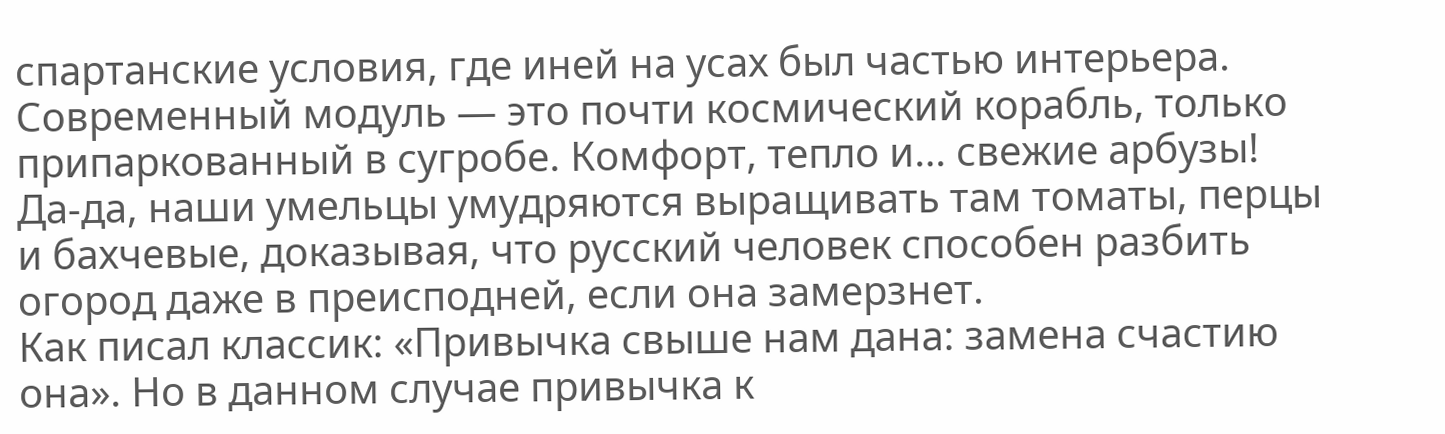спартанские условия, где иней на усах был частью интерьера. Современный модуль — это почти космический корабль, только припаркованный в сугробе. Комфорт, тепло и… свежие арбузы! Да-да, наши умельцы умудряются выращивать там томаты, перцы и бахчевые, доказывая, что русский человек способен разбить огород даже в преисподней, если она замерзнет.
Как писал классик: «Привычка свыше нам дана: замена счастию она». Но в данном случае привычка к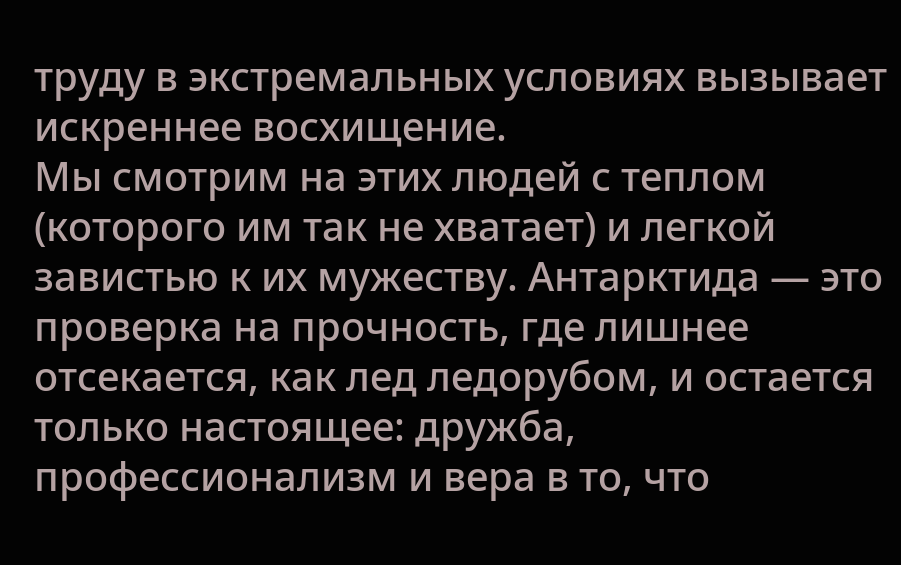труду в экстремальных условиях вызывает искреннее восхищение.
Мы смотрим на этих людей с теплом (которого им так не хватает) и легкой завистью к их мужеству. Антарктида — это проверка на прочность, где лишнее отсекается, как лед ледорубом, и остается только настоящее: дружба, профессионализм и вера в то, что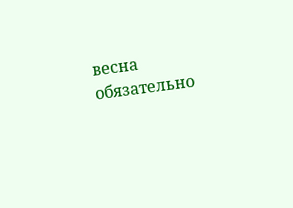весна обязательно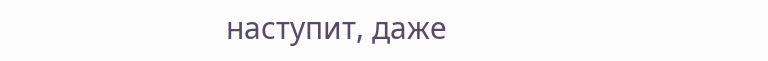наступит, даже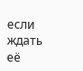если ждать её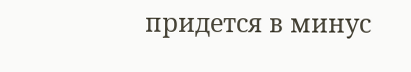придется в минус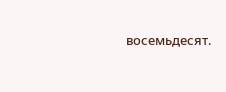восемьдесят.